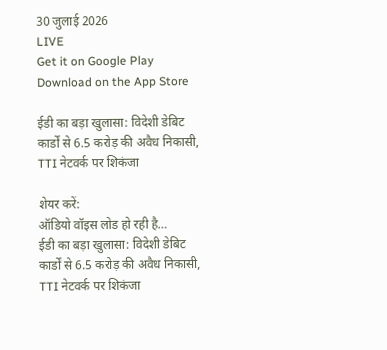30 जुलाई 2026
LIVE
Get it on Google Play Download on the App Store

ईडी का बड़ा खुलासा: विदेशी डेबिट कार्डों से 6.5 करोड़ की अवैध निकासी, TTI नेटवर्क पर शिकंजा

शेयर करें:
ऑडियो वॉइस लोड हो रही है…
ईडी का बड़ा खुलासा: विदेशी डेबिट कार्डों से 6.5 करोड़ की अवैध निकासी, TTI नेटवर्क पर शिकंजा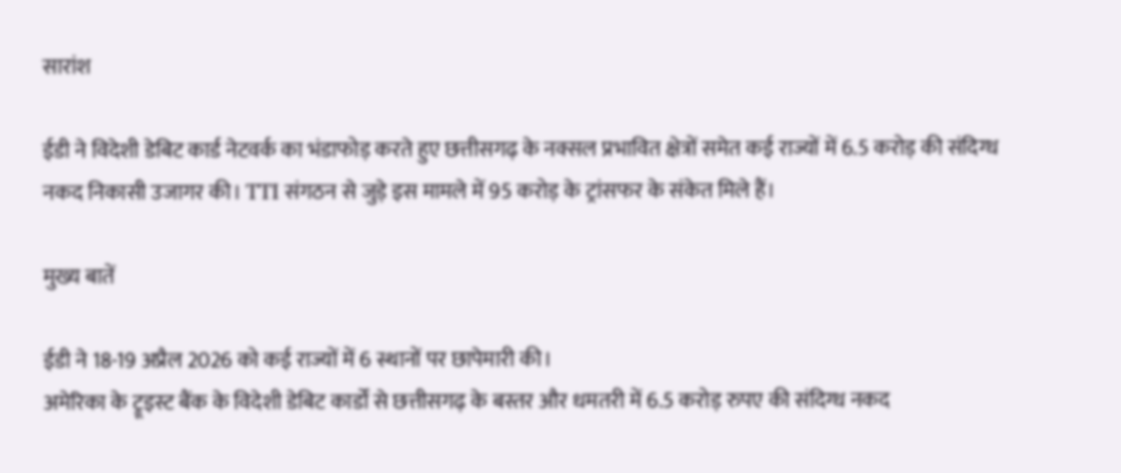सारांश

ईडी ने विदेशी डेबिट कार्ड नेटवर्क का भंडाफोड़ करते हुए छत्तीसगढ़ के नक्सल प्रभावित क्षेत्रों समेत कई राज्यों में 6.5 करोड़ की संदिग्ध नकद निकासी उजागर की। TTI संगठन से जुड़े इस मामले में 95 करोड़ के ट्रांसफर के संकेत मिले हैं।

मुख्य बातें

ईडी ने 18-19 अप्रैल 2026 को कई राज्यों में 6 स्थानों पर छापेमारी की।
अमेरिका के ट्रूइस्ट बैंक के विदेशी डेबिट कार्डों से छत्तीसगढ़ के बस्तर और धमतरी में 6.5 करोड़ रुपए की संदिग्ध नकद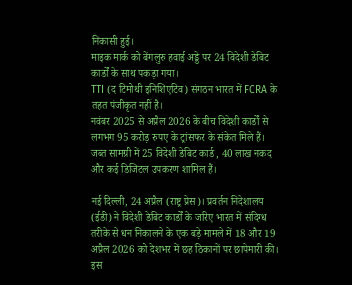निकासी हुई।
माइक मार्क को बेंगलुरु हवाई अड्डे पर 24 विदेशी डेबिट कार्डों के साथ पकड़ा गया।
TTI (द टिमोथी इनिशिएटिव) संगठन भारत में FCRA के तहत पंजीकृत नहीं है।
नवंबर 2025 से अप्रैल 2026 के बीच विदेशी कार्डों से लगभग 95 करोड़ रुपए के ट्रांसफर के संकेत मिले हैं।
जब्त सामग्री में 25 विदेशी डेबिट कार्ड , 40 लाख नकद और कई डिजिटल उपकरण शामिल हैं।

नई दिल्ली, 24 अप्रैल (राष्ट्र प्रेस)। प्रवर्तन निदेशालय (ईडी) ने विदेशी डेबिट कार्डों के जरिए भारत में संदिग्ध तरीके से धन निकालने के एक बड़े मामले में 18 और 19 अप्रैल 2026 को देशभर में छह ठिकानों पर छापेमारी की। इस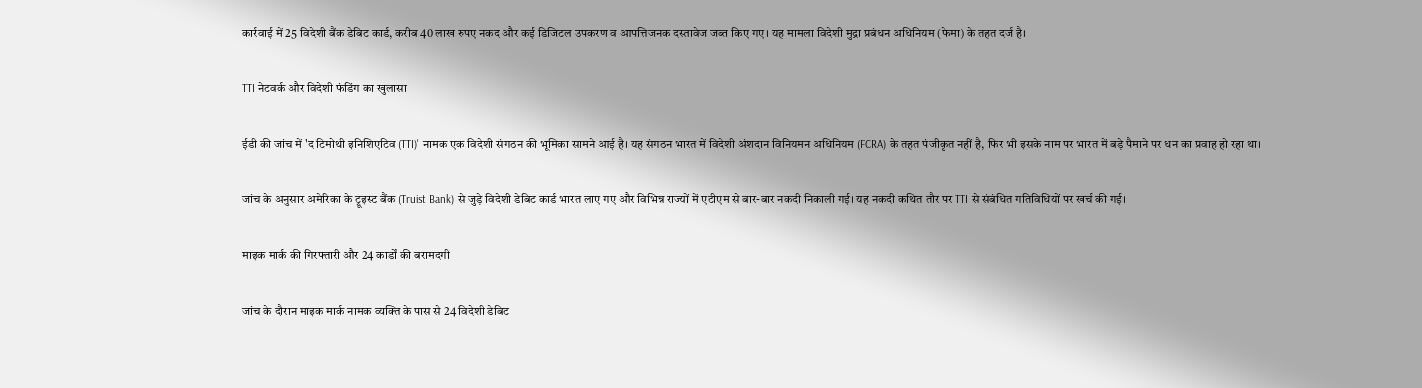कार्रवाई में 25 विदेशी बैंक डेबिट कार्ड, करीब 40 लाख रुपए नकद और कई डिजिटल उपकरण व आपत्तिजनक दस्तावेज जब्त किए गए। यह मामला विदेशी मुद्रा प्रबंधन अधिनियम (फेमा) के तहत दर्ज है।

TTI नेटवर्क और विदेशी फंडिंग का खुलासा

ईडी की जांच में 'द टिमोथी इनिशिएटिव (TTI)' नामक एक विदेशी संगठन की भूमिका सामने आई है। यह संगठन भारत में विदेशी अंशदान विनियमन अधिनियम (FCRA) के तहत पंजीकृत नहीं है, फिर भी इसके नाम पर भारत में बड़े पैमाने पर धन का प्रवाह हो रहा था।

जांच के अनुसार अमेरिका के ट्रूइस्ट बैंक (Truist Bank) से जुड़े विदेशी डेबिट कार्ड भारत लाए गए और विभिन्न राज्यों में एटीएम से बार-बार नकदी निकाली गई। यह नकदी कथित तौर पर TTI से संबंधित गतिविधियों पर खर्च की गई।

माइक मार्क की गिरफ्तारी और 24 कार्डों की बरामदगी

जांच के दौरान माइक मार्क नामक व्यक्ति के पास से 24 विदेशी डेबिट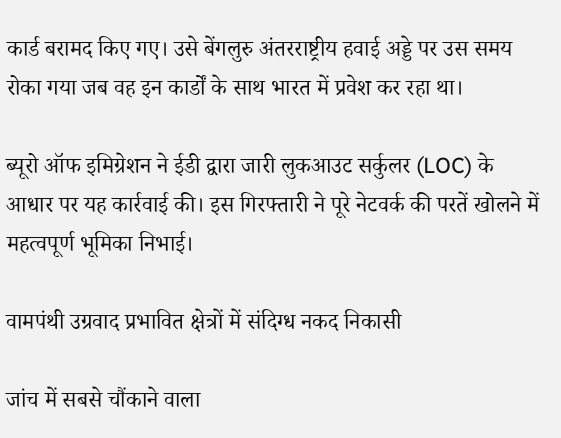कार्ड बरामद किए गए। उसे बेंगलुरु अंतरराष्ट्रीय हवाई अड्डे पर उस समय रोका गया जब वह इन कार्डों के साथ भारत में प्रवेश कर रहा था।

ब्यूरो ऑफ इमिग्रेशन ने ईडी द्वारा जारी लुकआउट सर्कुलर (LOC) के आधार पर यह कार्रवाई की। इस गिरफ्तारी ने पूरे नेटवर्क की परतें खोलने में महत्वपूर्ण भूमिका निभाई।

वामपंथी उग्रवाद प्रभावित क्षेत्रों में संदिग्ध नकद निकासी

जांच में सबसे चौंकाने वाला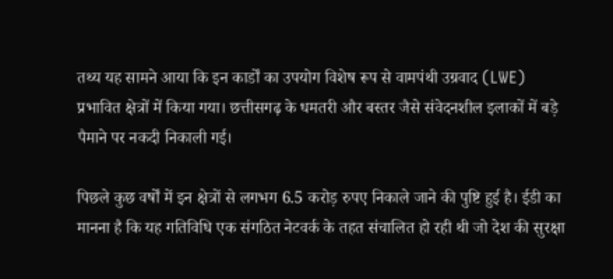तथ्य यह सामने आया कि इन कार्डों का उपयोग विशेष रूप से वामपंथी उग्रवाद (LWE) प्रभावित क्षेत्रों में किया गया। छत्तीसगढ़ के धमतरी और बस्तर जैसे संवेदनशील इलाकों में बड़े पैमाने पर नकदी निकाली गई।

पिछले कुछ वर्षों में इन क्षेत्रों से लगभग 6.5 करोड़ रुपए निकाले जाने की पुष्टि हुई है। ईडी का मानना है कि यह गतिविधि एक संगठित नेटवर्क के तहत संचालित हो रही थी जो देश की सुरक्षा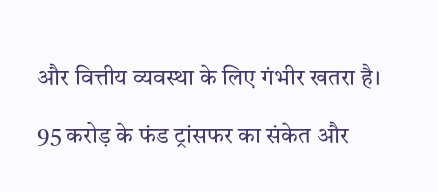और वित्तीय व्यवस्था के लिए गंभीर खतरा है।

95 करोड़ के फंड ट्रांसफर का संकेत और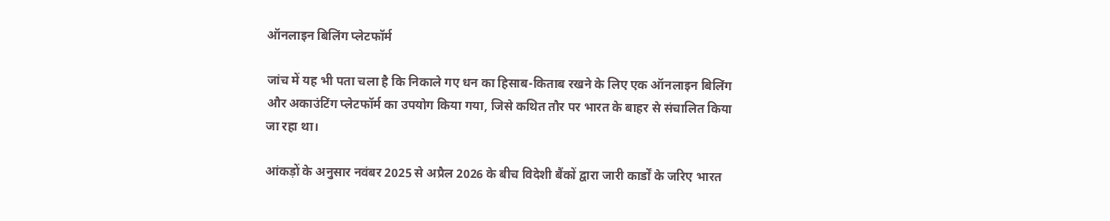ऑनलाइन बिलिंग प्लेटफॉर्म

जांच में यह भी पता चला है कि निकाले गए धन का हिसाब-किताब रखने के लिए एक ऑनलाइन बिलिंग और अकाउंटिंग प्लेटफॉर्म का उपयोग किया गया, जिसे कथित तौर पर भारत के बाहर से संचालित किया जा रहा था।

आंकड़ों के अनुसार नवंबर 2025 से अप्रैल 2026 के बीच विदेशी बैंकों द्वारा जारी कार्डों के जरिए भारत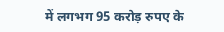में लगभग 95 करोड़ रुपए के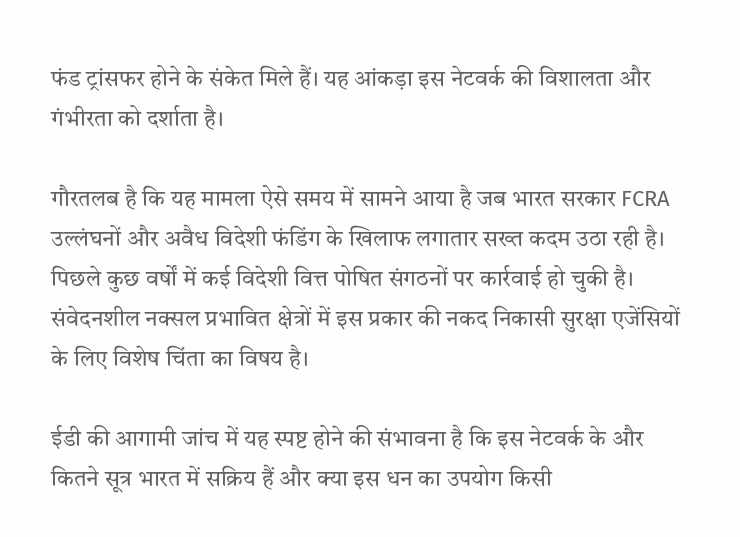फंड ट्रांसफर होने के संकेत मिले हैं। यह आंकड़ा इस नेटवर्क की विशालता और गंभीरता को दर्शाता है।

गौरतलब है कि यह मामला ऐसे समय में सामने आया है जब भारत सरकार FCRA उल्लंघनों और अवैध विदेशी फंडिंग के खिलाफ लगातार सख्त कदम उठा रही है। पिछले कुछ वर्षों में कई विदेशी वित्त पोषित संगठनों पर कार्रवाई हो चुकी है। संवेदनशील नक्सल प्रभावित क्षेत्रों में इस प्रकार की नकद निकासी सुरक्षा एजेंसियों के लिए विशेष चिंता का विषय है।

ईडी की आगामी जांच में यह स्पष्ट होने की संभावना है कि इस नेटवर्क के और कितने सूत्र भारत में सक्रिय हैं और क्या इस धन का उपयोग किसी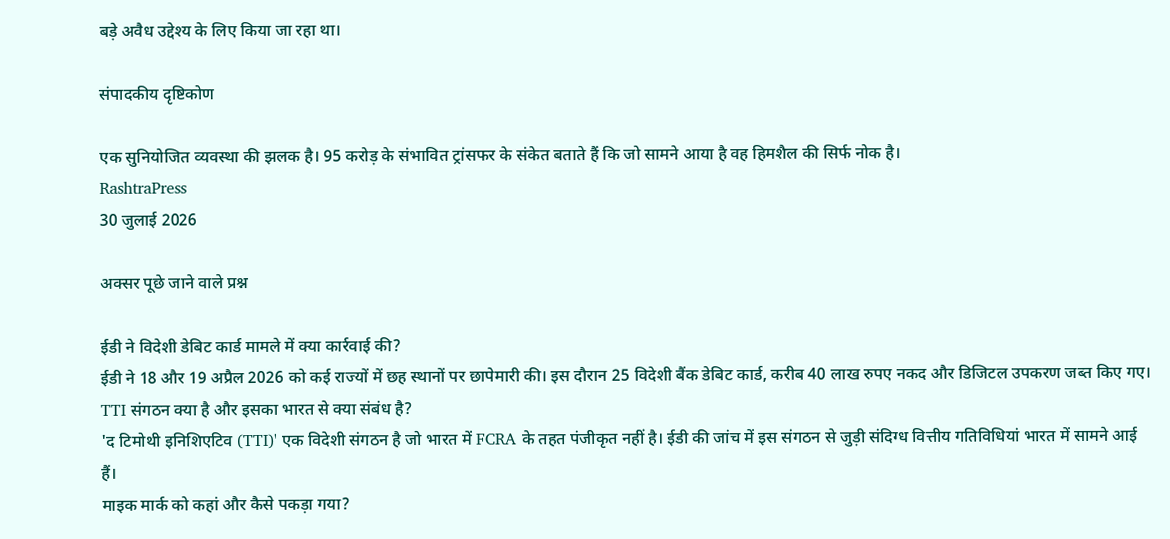बड़े अवैध उद्देश्य के लिए किया जा रहा था।

संपादकीय दृष्टिकोण

एक सुनियोजित व्यवस्था की झलक है। 95 करोड़ के संभावित ट्रांसफर के संकेत बताते हैं कि जो सामने आया है वह हिमशैल की सिर्फ नोक है।
RashtraPress
30 जुलाई 2026

अक्सर पूछे जाने वाले प्रश्न

ईडी ने विदेशी डेबिट कार्ड मामले में क्या कार्रवाई की?
ईडी ने 18 और 19 अप्रैल 2026 को कई राज्यों में छह स्थानों पर छापेमारी की। इस दौरान 25 विदेशी बैंक डेबिट कार्ड, करीब 40 लाख रुपए नकद और डिजिटल उपकरण जब्त किए गए।
TTI संगठन क्या है और इसका भारत से क्या संबंध है?
'द टिमोथी इनिशिएटिव (TTI)' एक विदेशी संगठन है जो भारत में FCRA के तहत पंजीकृत नहीं है। ईडी की जांच में इस संगठन से जुड़ी संदिग्ध वित्तीय गतिविधियां भारत में सामने आई हैं।
माइक मार्क को कहां और कैसे पकड़ा गया?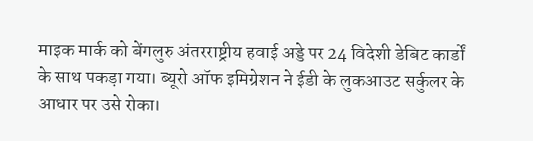माइक मार्क को बेंगलुरु अंतरराष्ट्रीय हवाई अड्डे पर 24 विदेशी डेबिट कार्डों के साथ पकड़ा गया। ब्यूरो ऑफ इमिग्रेशन ने ईडी के लुकआउट सर्कुलर के आधार पर उसे रोका।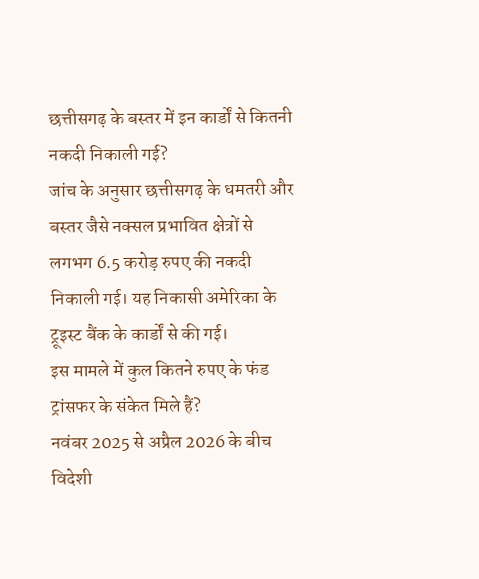छत्तीसगढ़ के बस्तर में इन कार्डों से कितनी नकदी निकाली गई?
जांच के अनुसार छत्तीसगढ़ के धमतरी और बस्तर जैसे नक्सल प्रभावित क्षेत्रों से लगभग 6.5 करोड़ रुपए की नकदी निकाली गई। यह निकासी अमेरिका के ट्रूइस्ट बैंक के कार्डों से की गई।
इस मामले में कुल कितने रुपए के फंड ट्रांसफर के संकेत मिले हैं?
नवंबर 2025 से अप्रैल 2026 के बीच विदेशी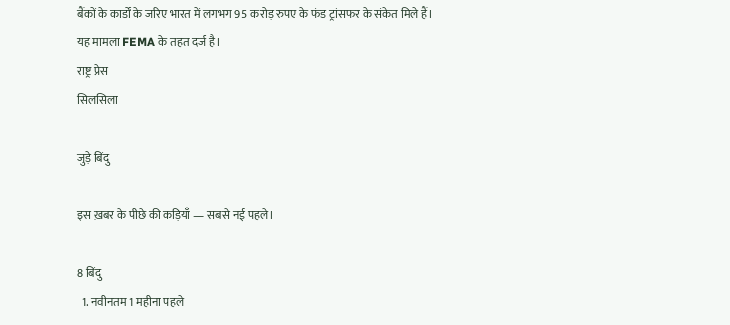बैंकों के कार्डों के जरिए भारत में लगभग 95 करोड़ रुपए के फंड ट्रांसफर के संकेत मिले हैं। यह मामला FEMA के तहत दर्ज है।
राष्ट्र प्रेस
सिलसिला

जुड़े बिंदु

इस ख़बर के पीछे की कड़ियाँ — सबसे नई पहले।

8 बिंदु
  1. नवीनतम 1 महीना पहले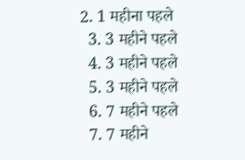2. 1 महीना पहले
  3. 3 महीने पहले
  4. 3 महीने पहले
  5. 3 महीने पहले
  6. 7 महीने पहले
  7. 7 महीने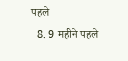पहले
  8. 9 महीने पहले